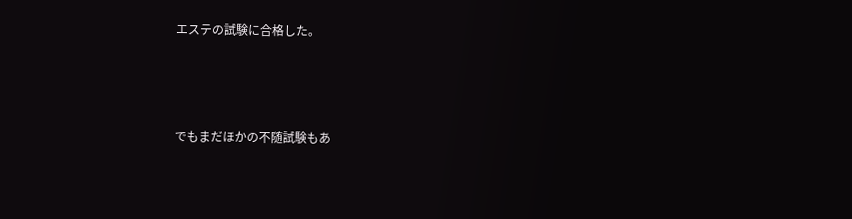エステの試験に合格した。



でもまだほかの不随試験もあ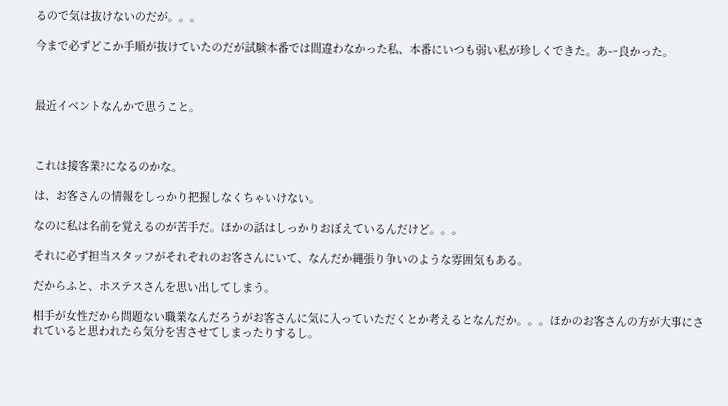るので気は抜けないのだが。。。

今まで必ずどこか手順が抜けていたのだが試験本番では間違わなかった私、本番にいつも弱い私が珍しくできた。あー良かった。



最近イベントなんかで思うこと。



これは接客業?になるのかな。

は、お客さんの情報をしっかり把握しなくちゃいけない。

なのに私は名前を覚えるのが苦手だ。ほかの話はしっかりおぼえているんだけど。。。

それに必ず担当スタッフがそれぞれのお客さんにいて、なんだか縄張り争いのような雰囲気もある。

だからふと、ホステスさんを思い出してしまう。

相手が女性だから問題ない職業なんだろうがお客さんに気に入っていただくとか考えるとなんだか。。。ほかのお客さんの方が大事にされていると思われたら気分を害させてしまったりするし。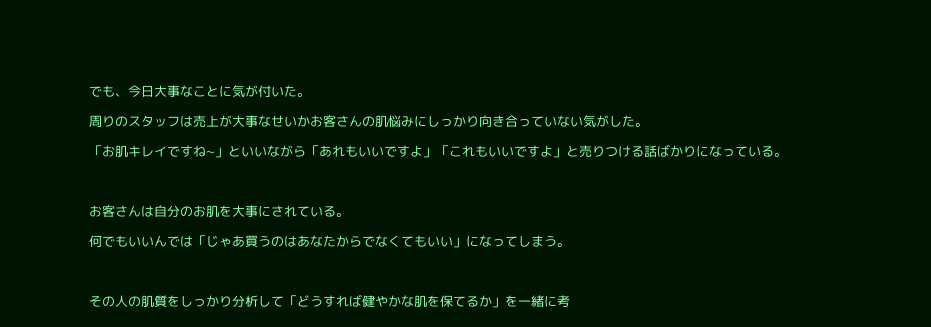でも、今日大事なことに気が付いた。

周りのスタッフは売上が大事なせいかお客さんの肌悩みにしっかり向き合っていない気がした。

「お肌キレイですね~」といいながら「あれもいいですよ」「これもいいですよ」と売りつける話ばかりになっている。



お客さんは自分のお肌を大事にされている。

何でもいいんでは「じゃあ買うのはあなたからでなくてもいい」になってしまう。



その人の肌質をしっかり分析して「どうすれば健やかな肌を保てるか」を一緒に考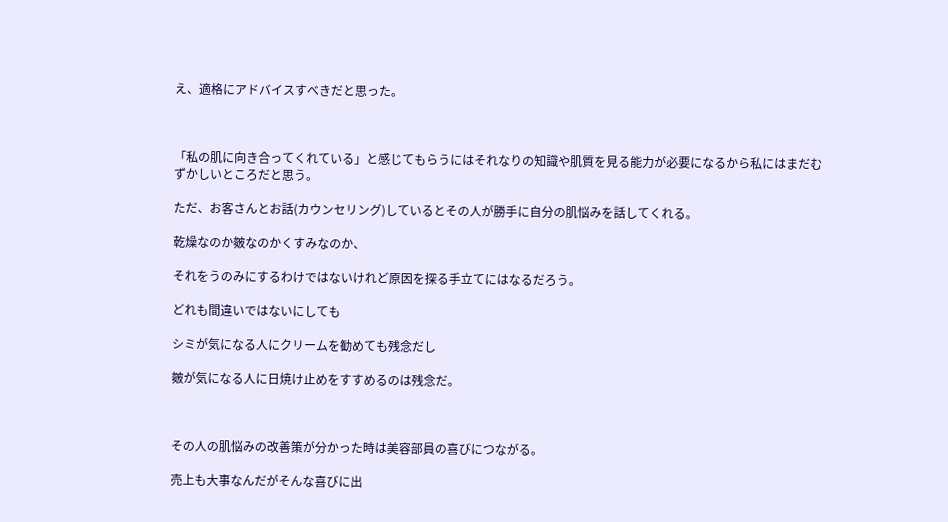え、適格にアドバイスすべきだと思った。



「私の肌に向き合ってくれている」と感じてもらうにはそれなりの知識や肌質を見る能力が必要になるから私にはまだむずかしいところだと思う。

ただ、お客さんとお話(カウンセリング)しているとその人が勝手に自分の肌悩みを話してくれる。

乾燥なのか皴なのかくすみなのか、

それをうのみにするわけではないけれど原因を探る手立てにはなるだろう。

どれも間違いではないにしても

シミが気になる人にクリームを勧めても残念だし

皴が気になる人に日焼け止めをすすめるのは残念だ。



その人の肌悩みの改善策が分かった時は美容部員の喜びにつながる。

売上も大事なんだがそんな喜びに出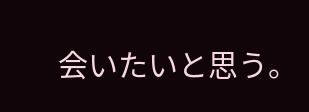会いたいと思う。